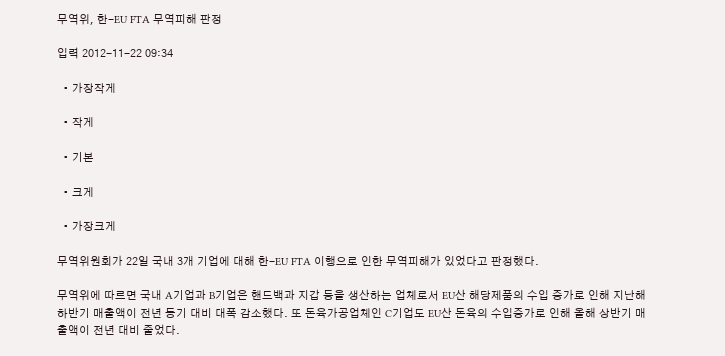무역위, 한-EU FTA 무역피해 판정

입력 2012-11-22 09:34

  • 가장작게

  • 작게

  • 기본

  • 크게

  • 가장크게

무역위원회가 22일 국내 3개 기업에 대해 한-EU FTA 이행으로 인한 무역피해가 있었다고 판정했다.

무역위에 따르면 국내 A기업과 B기업은 핸드백과 지갑 등을 생산하는 업체로서 EU산 해당제품의 수입 증가로 인해 지난해 하반기 매출액이 전년 동기 대비 대폭 감소했다. 또 돈육가공업체인 C기업도 EU산 돈육의 수입증가로 인해 올해 상반기 매출액이 전년 대비 줄었다.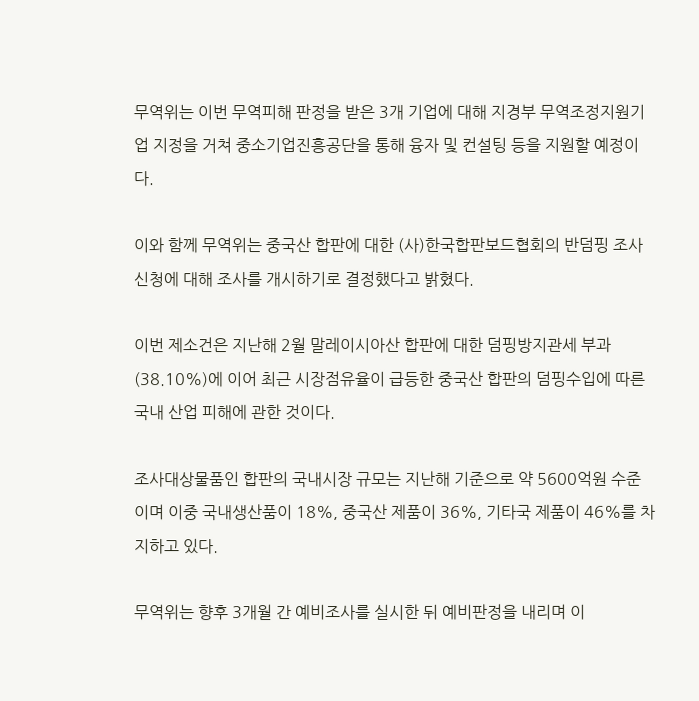무역위는 이번 무역피해 판정을 받은 3개 기업에 대해 지경부 무역조정지원기업 지정을 거쳐 중소기업진흥공단을 통해 융자 및 컨설팅 등을 지원할 예정이다.

이와 함께 무역위는 중국산 합판에 대한 (사)한국합판보드협회의 반덤핑 조사신청에 대해 조사를 개시하기로 결정했다고 밝혔다.

이번 제소건은 지난해 2월 말레이시아산 합판에 대한 덤핑방지관세 부과(38.10%)에 이어 최근 시장점유율이 급등한 중국산 합판의 덤핑수입에 따른 국내 산업 피해에 관한 것이다.

조사대상물품인 합판의 국내시장 규모는 지난해 기준으로 약 5600억원 수준이며 이중 국내생산품이 18%, 중국산 제품이 36%, 기타국 제품이 46%를 차지하고 있다.

무역위는 향후 3개월 간 예비조사를 실시한 뒤 예비판정을 내리며 이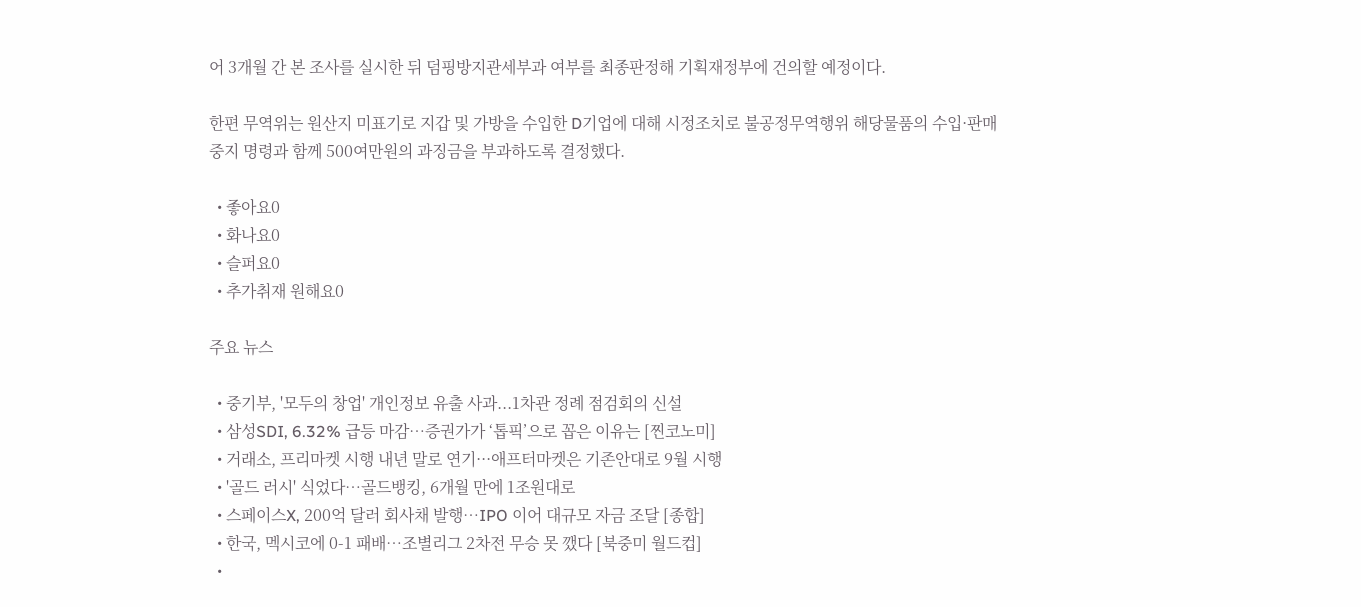어 3개월 간 본 조사를 실시한 뒤 덤핑방지관세부과 여부를 최종판정해 기획재정부에 건의할 예정이다.

한편 무역위는 원산지 미표기로 지갑 및 가방을 수입한 D기업에 대해 시정조치로 불공정무역행위 해당물품의 수입·판매 중지 명령과 함께 500여만원의 과징금을 부과하도록 결정했다.

  • 좋아요0
  • 화나요0
  • 슬퍼요0
  • 추가취재 원해요0

주요 뉴스

  • 중기부, '모두의 창업' 개인정보 유출 사과...1차관 정례 점검회의 신설
  • 삼성SDI, 6.32% 급등 마감⋯증권가가 ‘톱픽’으로 꼽은 이유는 [찐코노미]
  • 거래소, 프리마켓 시행 내년 말로 연기···애프터마켓은 기존안대로 9월 시행
  • '골드 러시' 식었다…골드뱅킹, 6개월 만에 1조원대로
  • 스페이스X, 200억 달러 회사채 발행⋯IPO 이어 대규모 자금 조달 [종합]
  • 한국, 멕시코에 0-1 패배⋯조별리그 2차전 무승 못 깼다 [북중미 월드컵]
  •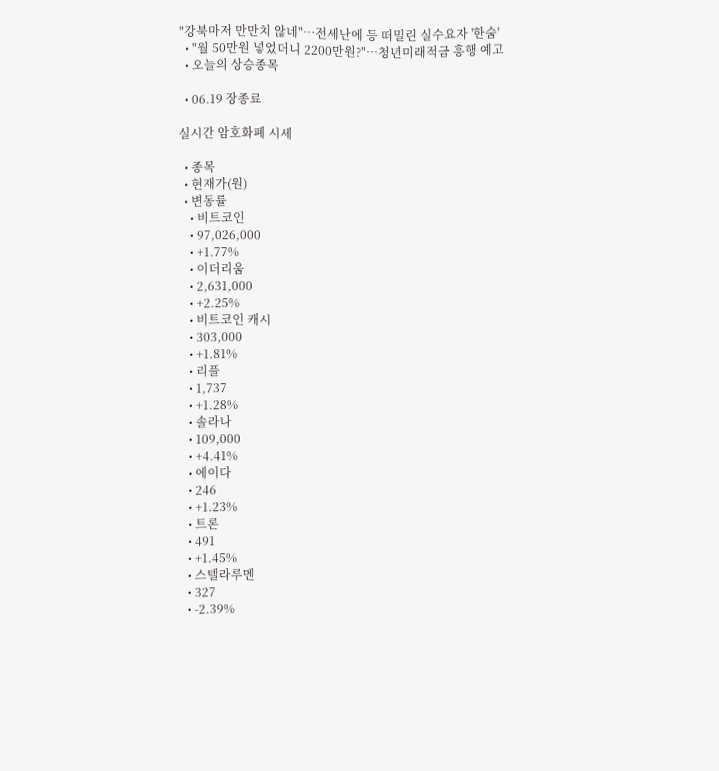"강북마저 만만치 않네"⋯전세난에 등 떠밀린 실수요자 '한숨'
  • "월 50만원 넣었더니 2200만원?"…청년미래적금 흥행 예고
  • 오늘의 상승종목

  • 06.19 장종료

실시간 암호화폐 시세

  • 종목
  • 현재가(원)
  • 변동률
    • 비트코인
    • 97,026,000
    • +1.77%
    • 이더리움
    • 2,631,000
    • +2.25%
    • 비트코인 캐시
    • 303,000
    • +1.81%
    • 리플
    • 1,737
    • +1.28%
    • 솔라나
    • 109,000
    • +4.41%
    • 에이다
    • 246
    • +1.23%
    • 트론
    • 491
    • +1.45%
    • 스텔라루멘
    • 327
    • -2.39%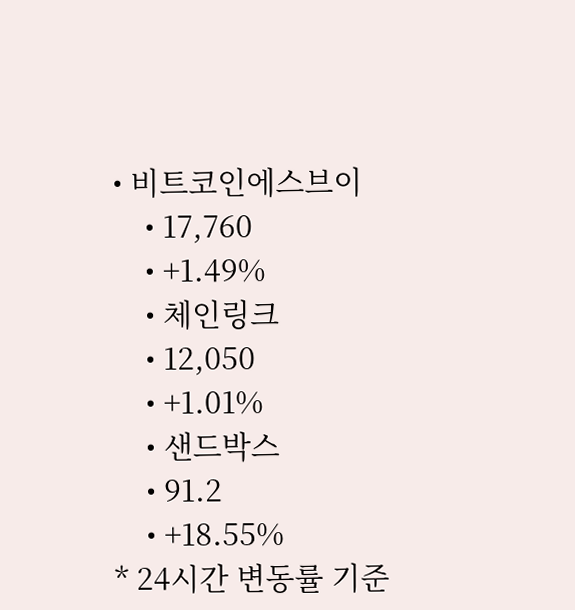• 비트코인에스브이
    • 17,760
    • +1.49%
    • 체인링크
    • 12,050
    • +1.01%
    • 샌드박스
    • 91.2
    • +18.55%
* 24시간 변동률 기준